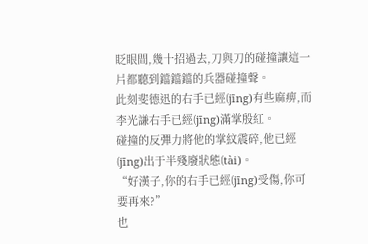眨眼間,幾十招過去,刀與刀的碰撞讓這一片都聽到鐺鐺鐺的兵器碰撞聲。
此刻斐德迅的右手已經(jīng)有些麻痹,而李光謙右手已經(jīng)滿掌殷紅。
碰撞的反彈力將他的掌紋震碎,他已經(jīng)出于半殘廢狀態(tài)。
“好漢子,你的右手已經(jīng)受傷,你可要再來?”
也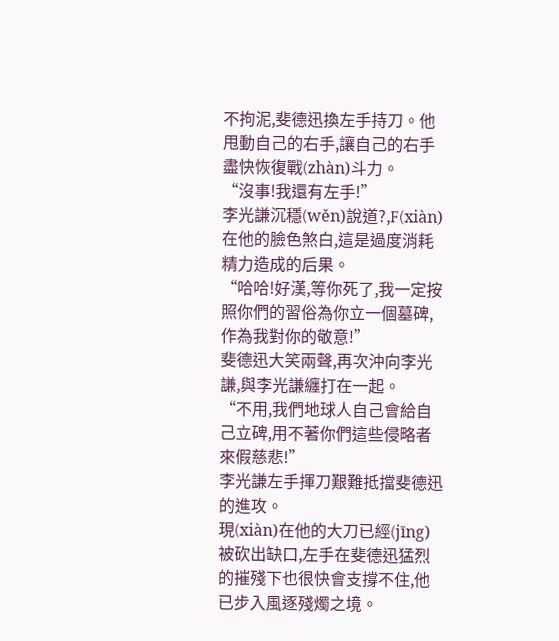不拘泥,斐德迅換左手持刀。他甩動自己的右手,讓自己的右手盡快恢復戰(zhàn)斗力。
“沒事!我還有左手!”
李光謙沉穩(wěn)說道?,F(xiàn)在他的臉色煞白,這是過度消耗精力造成的后果。
“哈哈!好漢,等你死了,我一定按照你們的習俗為你立一個墓碑,作為我對你的敬意!”
斐德迅大笑兩聲,再次沖向李光謙,與李光謙纏打在一起。
“不用,我們地球人自己會給自己立碑,用不著你們這些侵略者來假慈悲!”
李光謙左手揮刀艱難抵擋斐德迅的進攻。
現(xiàn)在他的大刀已經(jīng)被砍出缺口,左手在斐德迅猛烈的摧殘下也很快會支撐不住,他已步入風逐殘燭之境。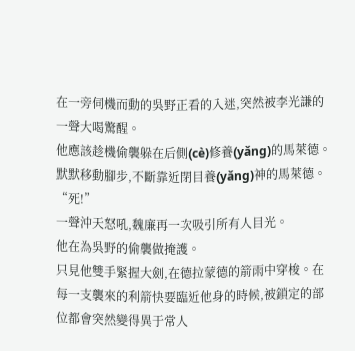在一旁伺機而動的吳野正看的入迷,突然被李光謙的一聲大喝驚醒。
他應該趁機偷襲躲在后側(cè)修養(yǎng)的馬萊德。
默默移動腳步,不斷靠近閉目養(yǎng)神的馬萊德。
“死!”
一聲沖天怒吼,魏廉再一次吸引所有人目光。
他在為吳野的偷襲做掩護。
只見他雙手緊握大劍,在德拉蒙德的箭雨中穿梭。在每一支襲來的利箭快要臨近他身的時候,被鎖定的部位都會突然變得異于常人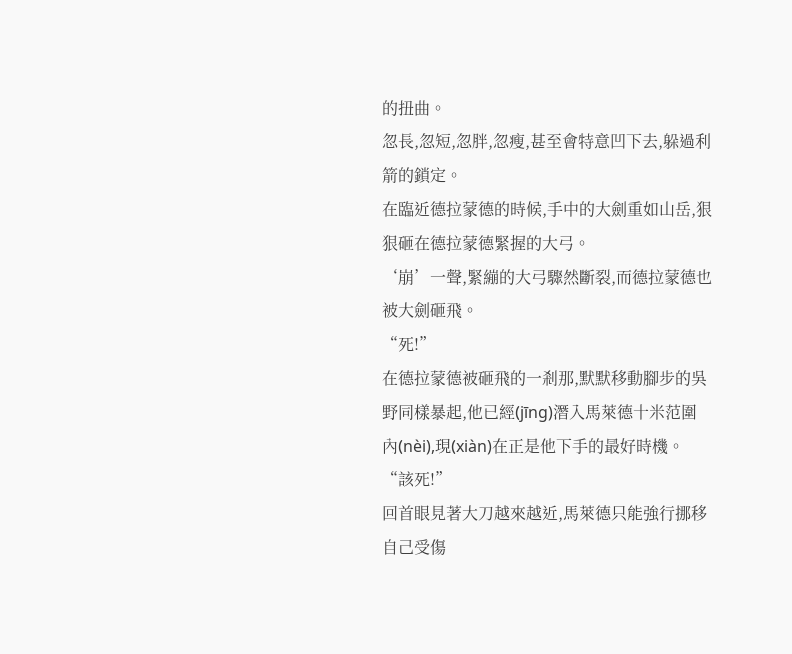的扭曲。
忽長,忽短,忽胖,忽瘦,甚至會特意凹下去,躲過利箭的鎖定。
在臨近德拉蒙德的時候,手中的大劍重如山岳,狠狠砸在德拉蒙德緊握的大弓。
‘崩’一聲,緊繃的大弓驟然斷裂,而德拉蒙德也被大劍砸飛。
“死!”
在德拉蒙德被砸飛的一剎那,默默移動腳步的吳野同樣暴起,他已經(jīng)潛入馬萊德十米范圍內(nèi),現(xiàn)在正是他下手的最好時機。
“該死!”
回首眼見著大刀越來越近,馬萊德只能強行挪移自己受傷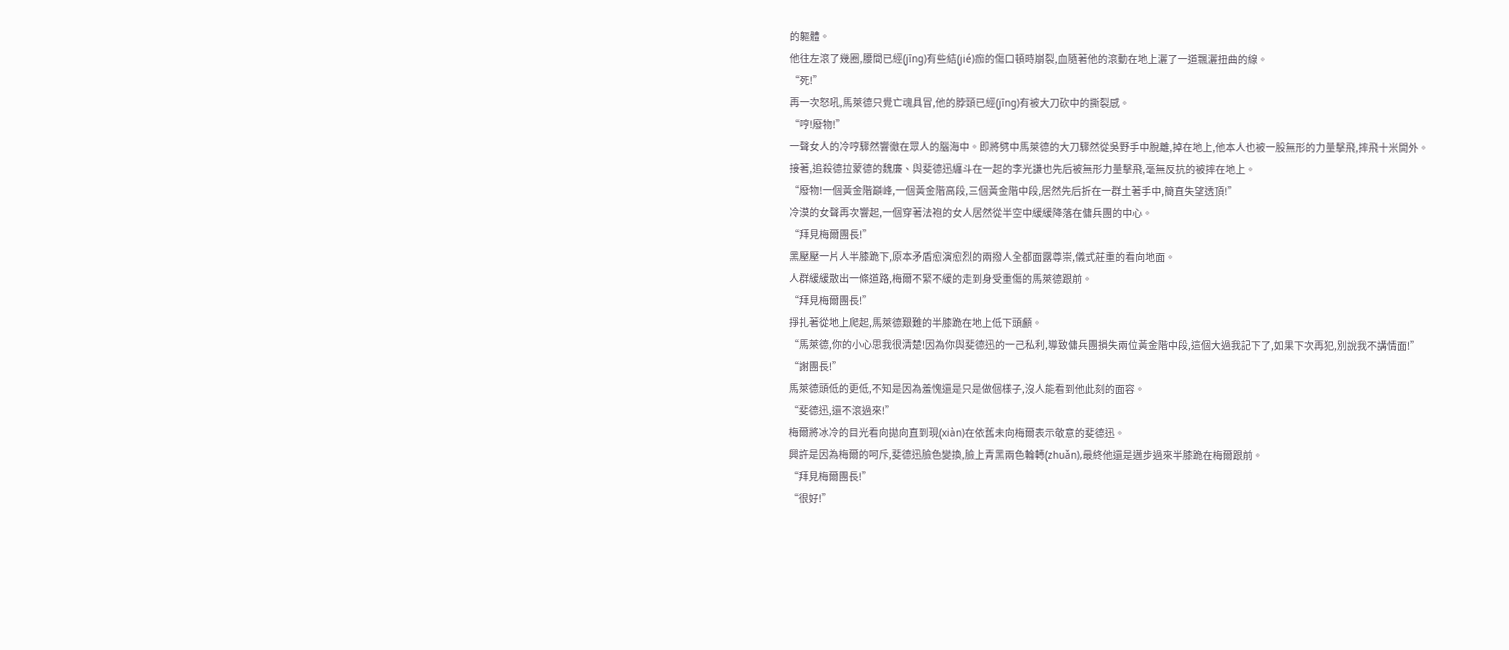的軀體。
他往左滾了幾圈,腰間已經(jīng)有些結(jié)痂的傷口頓時崩裂,血隨著他的滾動在地上灑了一道飄灑扭曲的線。
“死!”
再一次怒吼,馬萊德只覺亡魂具冒,他的脖頸已經(jīng)有被大刀砍中的撕裂感。
“哼!廢物!”
一聲女人的冷哼驟然響徹在眾人的腦海中。即將劈中馬萊德的大刀驟然從吳野手中脫離,掉在地上,他本人也被一股無形的力量擊飛,摔飛十米開外。
接著,追殺德拉蒙德的魏廉、與斐德迅纏斗在一起的李光謙也先后被無形力量擊飛,毫無反抗的被摔在地上。
“廢物!一個黃金階巔峰,一個黃金階高段,三個黃金階中段,居然先后折在一群土著手中,簡直失望透頂!”
冷漠的女聲再次響起,一個穿著法袍的女人居然從半空中緩緩降落在傭兵團的中心。
“拜見梅爾團長!”
黑壓壓一片人半膝跪下,原本矛盾愈演愈烈的兩撥人全都面露尊崇,儀式莊重的看向地面。
人群緩緩散出一條道路,梅爾不緊不緩的走到身受重傷的馬萊德跟前。
“拜見梅爾團長!”
掙扎著從地上爬起,馬萊德艱難的半膝跪在地上低下頭顱。
“馬萊德,你的小心思我很清楚!因為你與斐德迅的一己私利,導致傭兵團損失兩位黃金階中段,這個大過我記下了,如果下次再犯,別說我不講情面!”
“謝團長!”
馬萊德頭低的更低,不知是因為羞愧還是只是做個樣子,沒人能看到他此刻的面容。
“斐德迅,還不滾過來!”
梅爾將冰冷的目光看向拋向直到現(xiàn)在依舊未向梅爾表示敬意的斐德迅。
興許是因為梅爾的呵斥,斐德迅臉色變換,臉上青黑兩色輪轉(zhuǎn),最終他還是邁步過來半膝跪在梅爾跟前。
“拜見梅爾團長!”
“很好!”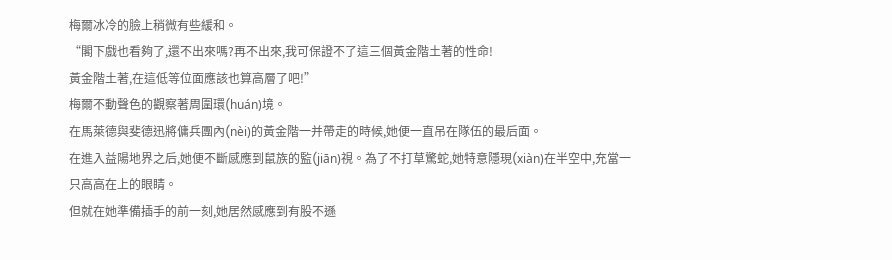梅爾冰冷的臉上稍微有些緩和。
“閣下戲也看夠了,還不出來嗎?再不出來,我可保證不了這三個黃金階土著的性命!
黃金階土著,在這低等位面應該也算高層了吧!”
梅爾不動聲色的觀察著周圍環(huán)境。
在馬萊德與斐德迅將傭兵團內(nèi)的黃金階一并帶走的時候,她便一直吊在隊伍的最后面。
在進入益陽地界之后,她便不斷感應到鼠族的監(jiān)視。為了不打草驚蛇,她特意隱現(xiàn)在半空中,充當一只高高在上的眼睛。
但就在她準備插手的前一刻,她居然感應到有股不遜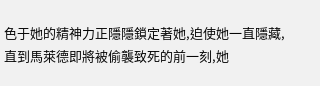色于她的精神力正隱隱鎖定著她,迫使她一直隱藏,直到馬萊德即將被偷襲致死的前一刻,她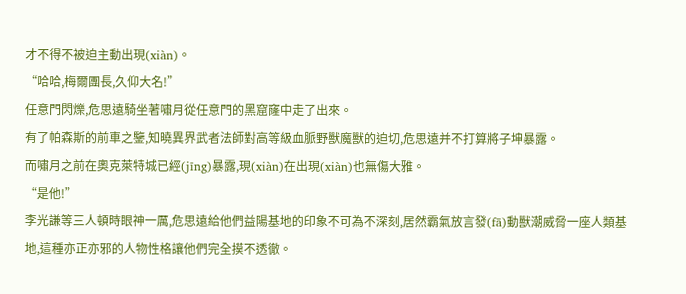才不得不被迫主動出現(xiàn)。
“哈哈,梅爾團長,久仰大名!”
任意門閃爍,危思遠騎坐著嘯月從任意門的黑窟窿中走了出來。
有了帕森斯的前車之鑒,知曉異界武者法師對高等級血脈野獸魔獸的迫切,危思遠并不打算將子坤暴露。
而嘯月之前在奧克萊特城已經(jīng)暴露,現(xiàn)在出現(xiàn)也無傷大雅。
“是他!”
李光謙等三人頓時眼神一厲,危思遠給他們益陽基地的印象不可為不深刻,居然霸氣放言發(fā)動獸潮威脅一座人類基地,這種亦正亦邪的人物性格讓他們完全摸不透徹。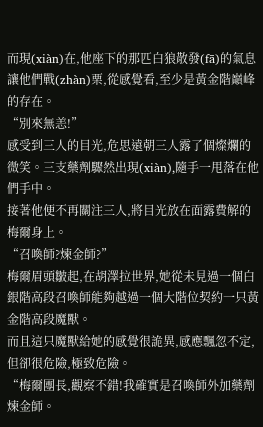而現(xiàn)在,他座下的那匹白狼散發(fā)的氣息讓他們戰(zhàn)栗,從感覺看,至少是黃金階巔峰的存在。
“別來無恙!”
感受到三人的目光,危思遠朝三人露了個燦爛的微笑。三支藥劑驟然出現(xiàn),隨手一甩落在他們手中。
接著他便不再關注三人,將目光放在面露費解的梅爾身上。
“召喚師?煉金師?”
梅爾眉頭皺起,在胡澤拉世界,她從未見過一個白銀階高段召喚師能夠越過一個大階位契約一只黃金階高段魔獸。
而且這只魔獸給她的感覺很詭異,感應飄忽不定,但卻很危險,極致危險。
“梅爾團長,觀察不錯!我確實是召喚師外加藥劑煉金師。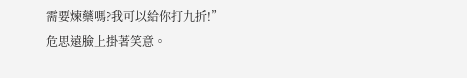需要煉藥嗎?我可以給你打九折!”
危思遠臉上掛著笑意。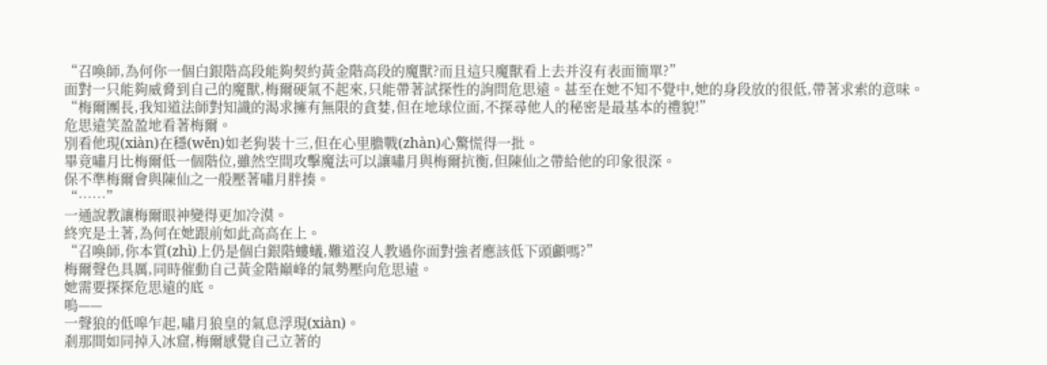“召喚師,為何你一個白銀階高段能夠契約黃金階高段的魔獸?而且這只魔獸看上去并沒有表面簡單?”
面對一只能夠威脅到自己的魔獸,梅爾硬氣不起來,只能帶著試探性的詢問危思遠。甚至在她不知不覺中,她的身段放的很低,帶著求索的意味。
“梅爾團長,我知道法師對知識的渴求擁有無限的貪婪,但在地球位面,不探尋他人的秘密是最基本的禮貌!”
危思遠笑盈盈地看著梅爾。
別看他現(xiàn)在穩(wěn)如老狗裝十三,但在心里膽戰(zhàn)心驚慌得一批。
畢竟嘯月比梅爾低一個階位,雖然空間攻擊魔法可以讓嘯月與梅爾抗衡,但陳仙之帶給他的印象很深。
保不準梅爾會與陳仙之一般壓著嘯月胖揍。
“……”
一通說教讓梅爾眼神變得更加冷漠。
終究是土著,為何在她跟前如此高高在上。
“召喚師,你本質(zhì)上仍是個白銀階螻蟻,難道沒人教過你面對強者應該低下頭顱嗎?”
梅爾聲色具厲,同時催動自己黃金階巔峰的氣勢壓向危思遠。
她需要探探危思遠的底。
嗚——
一聲狼的低嗥乍起,嘯月狼皇的氣息浮現(xiàn)。
剎那間如同掉入冰窟,梅爾感覺自己立著的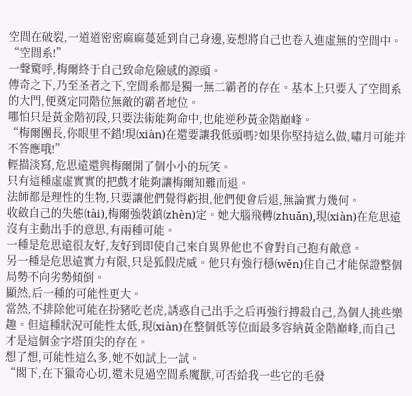空間在破裂,一道道密密麻麻蔓延到自己身邊,妄想將自己也卷入進虛無的空間中。
“空間系!”
一聲驚呼,梅爾終于自己致命危險感的源頭。
傳奇之下,乃至圣者之下,空間系都是獨一無二霸者的存在。基本上只要入了空間系的大門,便奠定同階位無敵的霸者地位。
哪怕只是黃金階初段,只要法術能夠命中,也能逆秒黃金階巔峰。
“梅爾團長,你眼里不錯!現(xiàn)在還要讓我低頭嗎?如果你堅持這么做,嘯月可能并不答應哦!”
輕描淡寫,危思遠還與梅爾開了個小小的玩笑。
只有這種虛虛實實的把戲才能夠讓梅爾知難而退。
法師都是理性的生物,只要讓他們覺得虧損,他們便會后退,無論實力幾何。
收斂自己的失態(tài),梅爾強裝鎮(zhèn)定。她大腦飛轉(zhuǎn),現(xiàn)在危思遠沒有主動出手的意思,有兩種可能。
一種是危思遠很友好,友好到即使自己來自異界他也不會對自己抱有敵意。
另一種是危思遠實力有限,只是狐假虎威。他只有強行穩(wěn)住自己才能保證整個局勢不向劣勢傾倒。
顯然,后一種的可能性更大。
當然,不排除他可能在扮豬吃老虎,誘惑自己出手之后再強行搏殺自己,為個人挑些樂趣。但這種狀況可能性太低,現(xiàn)在整個低等位面最多容納黃金階巔峰,而自己才是這個金字塔頂尖的存在。
想了想,可能性這么多,她不如試上一試。
“閣下,在下獵奇心切,還未見過空間系魔獸,可否給我一些它的毛發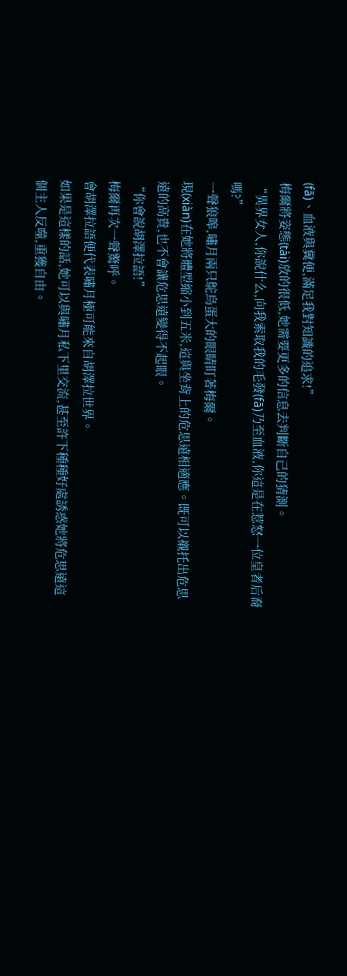(fā)、血液與糞便,滿足我對知識的追求!”
梅爾將姿態(tài)放的很低,她需要更多的信息去判斷自己的猜測。
“異界女人,你說什么,向我索取我的毛發(fā)乃至血液,你這是在惹怒一位皇者后裔嗎?”
一聲狼嗥,嘯月兩只鴕鳥蛋大的眼睛盯著梅爾。
現(xiàn)在她將體型縮小到五米,這與坐背上的危思遠相適應。既可以襯托出危思遠的高貴,也不會讓危思遠變得不起眼。
“你會說胡澤拉語!”
梅爾再次一聲驚呼。
會胡澤拉語便代表嘯月極可能來自胡澤拉世界。
如果是這樣的話,她可以與嘯月私下里交流,甚至許下種種好處誘惑她將危思遠這個主人反噬,重獲自由。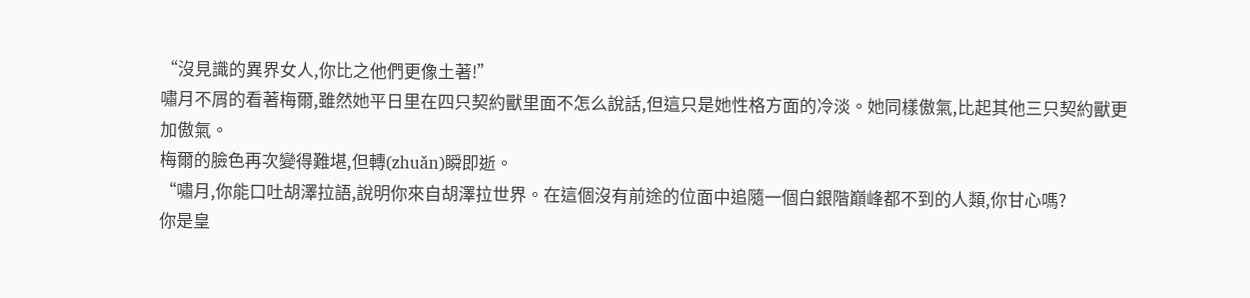“沒見識的異界女人,你比之他們更像土著!”
嘯月不屑的看著梅爾,雖然她平日里在四只契約獸里面不怎么說話,但這只是她性格方面的冷淡。她同樣傲氣,比起其他三只契約獸更加傲氣。
梅爾的臉色再次變得難堪,但轉(zhuǎn)瞬即逝。
“嘯月,你能口吐胡澤拉語,說明你來自胡澤拉世界。在這個沒有前途的位面中追隨一個白銀階巔峰都不到的人類,你甘心嗎?
你是皇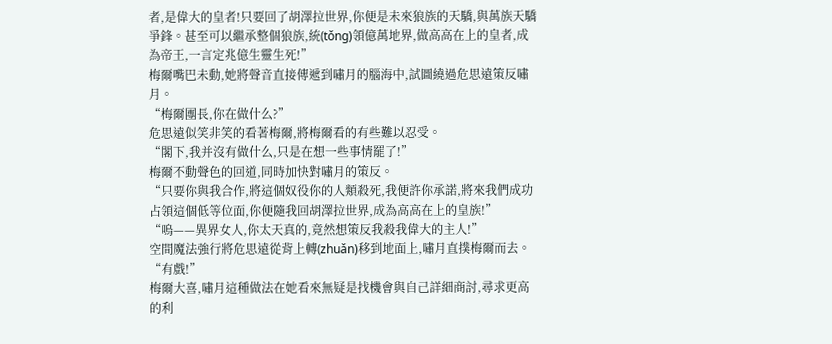者,是偉大的皇者!只要回了胡澤拉世界,你便是未來狼族的天驕,與萬族天驕爭鋒。甚至可以繼承整個狼族,統(tǒng)領億萬地界,做高高在上的皇者,成為帝王,一言定兆億生靈生死!”
梅爾嘴巴未動,她將聲音直接傳遞到嘯月的腦海中,試圖繞過危思遠策反嘯月。
“梅爾團長,你在做什么?”
危思遠似笑非笑的看著梅爾,將梅爾看的有些難以忍受。
“閣下,我并沒有做什么,只是在想一些事情罷了!”
梅爾不動聲色的回道,同時加快對嘯月的策反。
“只要你與我合作,將這個奴役你的人類殺死,我便許你承諾,將來我們成功占領這個低等位面,你便隨我回胡澤拉世界,成為高高在上的皇族!”
“嗚——異界女人,你太天真的,竟然想策反我殺我偉大的主人!”
空間魔法強行將危思遠從背上轉(zhuǎn)移到地面上,嘯月直撲梅爾而去。
“有戲!”
梅爾大喜,嘯月這種做法在她看來無疑是找機會與自己詳細商討,尋求更高的利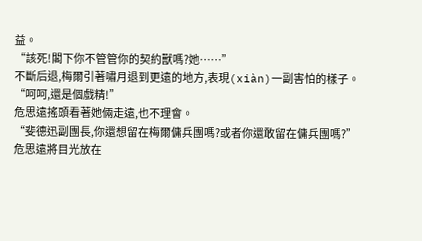益。
“該死!閣下你不管管你的契約獸嗎?她……”
不斷后退,梅爾引著嘯月退到更遠的地方,表現(xiàn)一副害怕的樣子。
“呵呵,還是個戲精!”
危思遠搖頭看著她倆走遠,也不理會。
“斐德迅副團長,你還想留在梅爾傭兵團嗎?或者你還敢留在傭兵團嗎?”
危思遠將目光放在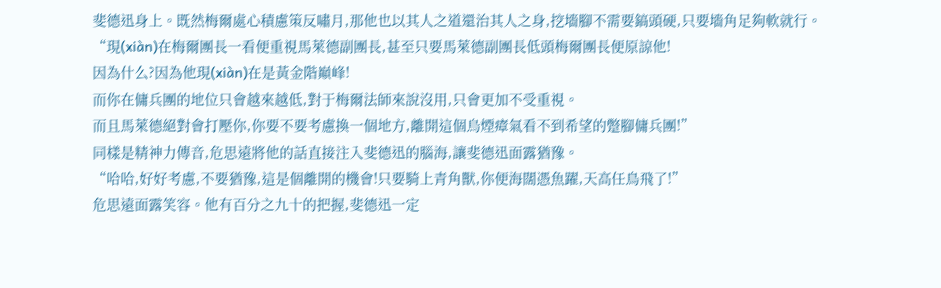斐德迅身上。既然梅爾處心積慮策反嘯月,那他也以其人之道還治其人之身,挖墻腳不需要鎬頭硬,只要墻角足夠軟就行。
“現(xiàn)在梅爾團長一看便重視馬萊德副團長,甚至只要馬萊德副團長低頭梅爾團長便原諒他!
因為什么?因為他現(xiàn)在是黃金階巔峰!
而你在傭兵團的地位只會越來越低,對于梅爾法師來說沒用,只會更加不受重視。
而且馬萊德絕對會打壓你,你要不要考慮換一個地方,離開這個烏煙瘴氣看不到希望的蹩腳傭兵團!”
同樣是精神力傳音,危思遠將他的話直接注入斐德迅的腦海,讓斐德迅面露猶豫。
“哈哈,好好考慮,不要猶豫,這是個離開的機會!只要騎上青角獸,你便海闊憑魚躍,天高任鳥飛了!”
危思遠面露笑容。他有百分之九十的把握,斐德迅一定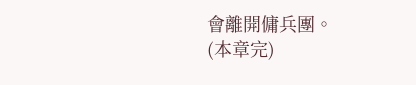會離開傭兵團。
(本章完)